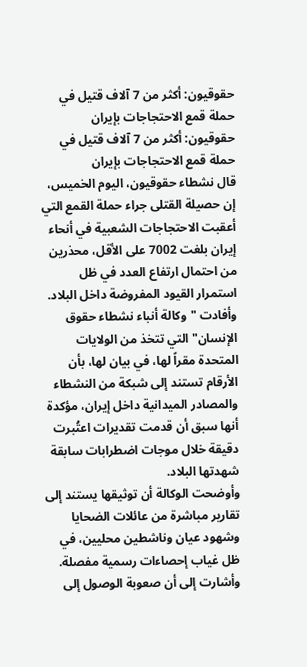حقوقيون: أكثر من 7 آلاف قتيل في حملة قمع الاحتجاجات بإيران
حقوقيون: أكثر من 7 آلاف قتيل في حملة قمع الاحتجاجات بإيران
قال نشطاء حقوقيون، اليوم الخميس، إن حصيلة القتلى جراء حملة القمع التي أعقبت الاحتجاجات الشعبية في أنحاء إيران بلغت 7002 على الأقل، محذرين من احتمال ارتفاع العدد في ظل استمرار القيود المفروضة داخل البلاد.
وأفادت "وكالة أنباء نشطاء حقوق الإنسان" التي تتخذ من الولايات المتحدة مقراً لها، في بيان لها، بأن الأرقام تستند إلى شبكة من النشطاء والمصادر الميدانية داخل إيران، مؤكدة أنها سبق أن قدمت تقديرات اعتُبرت دقيقة خلال موجات اضطرابات سابقة شهدتها البلاد.
وأوضحت الوكالة أن توثيقها يستند إلى تقارير مباشرة من عائلات الضحايا وشهود عيان وناشطين محليين، في ظل غياب إحصاءات رسمية مفصلة. وأشارت إلى أن صعوبة الوصول إلى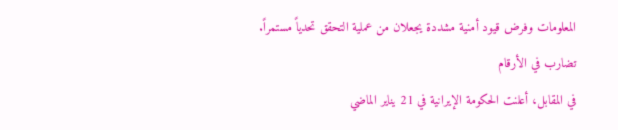المعلومات وفرض قيود أمنية مشددة يجعلان من عملية التحقق تحدياً مستمراً.
تضارب في الأرقام
في المقابل، أعلنت الحكومة الإيرانية في 21 يناير الماضي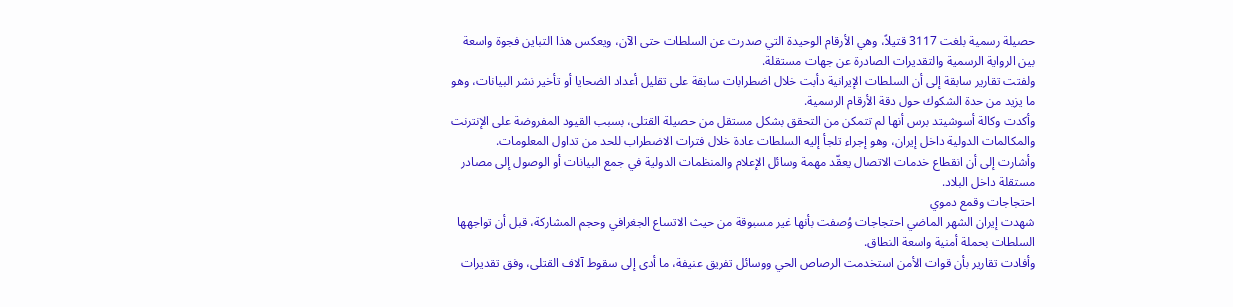حصيلة رسمية بلغت 3117 قتيلاً، وهي الأرقام الوحيدة التي صدرت عن السلطات حتى الآن، ويعكس هذا التباين فجوة واسعة بين الرواية الرسمية والتقديرات الصادرة عن جهات مستقلة.
ولفتت تقارير سابقة إلى أن السلطات الإيرانية دأبت خلال اضطرابات سابقة على تقليل أعداد الضحايا أو تأخير نشر البيانات، وهو ما يزيد من حدة الشكوك حول دقة الأرقام الرسمية.
وأكدت وكالة أسوشيتد برس أنها لم تتمكن من التحقق بشكل مستقل من حصيلة القتلى، بسبب القيود المفروضة على الإنترنت والمكالمات الدولية داخل إيران، وهو إجراء تلجأ إليه السلطات عادة خلال فترات الاضطراب للحد من تداول المعلومات.
وأشارت إلى أن انقطاع خدمات الاتصال يعقّد مهمة وسائل الإعلام والمنظمات الدولية في جمع البيانات أو الوصول إلى مصادر مستقلة داخل البلاد.
احتجاجات وقمع دموي
شهدت إيران الشهر الماضي احتجاجات وُصفت بأنها غير مسبوقة من حيث الاتساع الجغرافي وحجم المشاركة، قبل أن تواجهها السلطات بحملة أمنية واسعة النطاق.
وأفادت تقارير بأن قوات الأمن استخدمت الرصاص الحي ووسائل تفريق عنيفة، ما أدى إلى سقوط آلاف القتلى، وفق تقديرات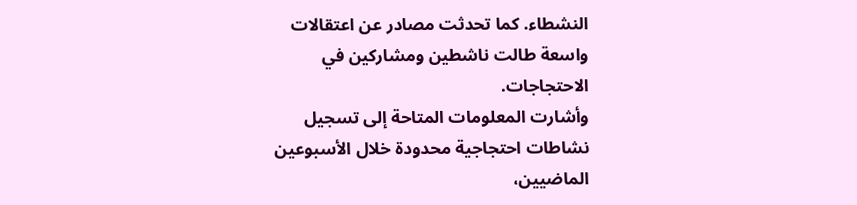النشطاء. كما تحدثت مصادر عن اعتقالات واسعة طالت ناشطين ومشاركين في الاحتجاجات.
وأشارت المعلومات المتاحة إلى تسجيل نشاطات احتجاجية محدودة خلال الأسبوعين الماضيين،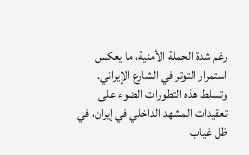رغم شدة الحملة الأمنية، ما يعكس استمرار التوتر في الشارع الإيراني.
وتسلط هذه التطورات الضوء على تعقيدات المشهد الداخلي في إيران، في ظل غياب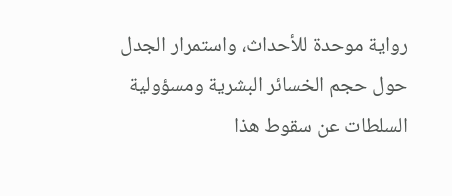رواية موحدة للأحداث، واستمرار الجدل حول حجم الخسائر البشرية ومسؤولية السلطات عن سقوط هذا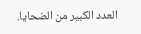العدد الكبير من الضحايا.